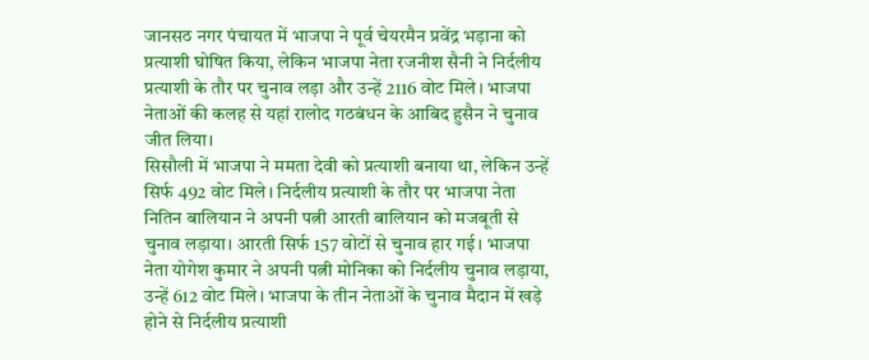जानसठ नगर पंचायत में भाजपा ने पूर्व चेयरमैन प्रवेंद्र भड़ाना को प्रत्याशी घोषित किया, लेकिन भाजपा नेता रजनीश सैनी ने निर्दलीय प्रत्याशी के तौर पर चुनाव लड़ा और उन्हें 2116 वोट मिले। भाजपा नेताओं की कलह से यहां रालोद गठबंधन के आबिद हुसैन ने चुनाव जीत लिया।
सिसौली में भाजपा ने ममता देवी को प्रत्याशी बनाया था, लेकिन उन्हें सिर्फ 492 वोट मिले। निर्दलीय प्रत्याशी के तौर पर भाजपा नेता नितिन बालियान ने अपनी पत्नी आरती बालियान को मजबूती से चुनाव लड़ाया। आरती सिर्फ 157 वोटों से चुनाव हार गई। भाजपा नेता योगेश कुमार ने अपनी पत्नी मोनिका को निर्दलीय चुनाव लड़ाया, उन्हें 612 वोट मिले। भाजपा के तीन नेताओं के चुनाव मैदान में खड़े होने से निर्दलीय प्रत्याशी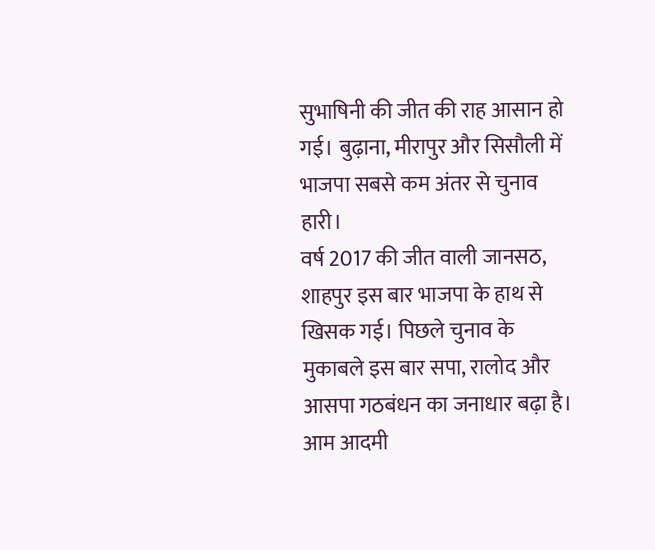सुभाषिनी की जीत की राह आसान हो गई। बुढ़ाना, मीरापुर और सिसौली में भाजपा सबसे कम अंतर से चुनाव हारी।
वर्ष 2017 की जीत वाली जानसठ, शाहपुर इस बार भाजपा के हाथ से खिसक गई। पिछले चुनाव के मुकाबले इस बार सपा, रालोद और आसपा गठबंधन का जनाधार बढ़ा है। आम आदमी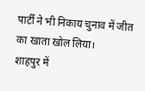पार्टी ने भी निकाय चुनाव में जीत का खाता खोल लिया।
शाहपुर में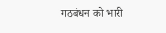गठबंधन को भारी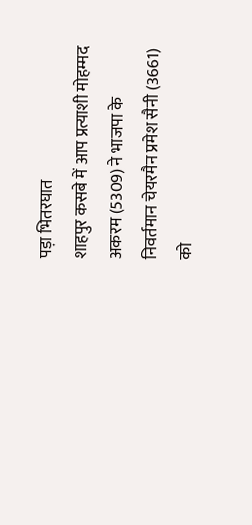पड़ा भितरघात
शाहपुर कसबे में आप प्रत्याशी मोहम्मद अकरम (5309) ने भाजपा के निवर्तमान चेयरमैन प्रमेश सैनी (3661) को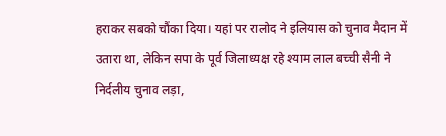हराकर सबको चौंका दिया। यहां पर रालोद ने इलियास को चुनाव मैदान में उतारा था, लेकिन सपा के पूर्व जिलाध्यक्ष रहे श्याम लाल बच्ची सैनी ने निर्दलीय चुनाव लड़ा,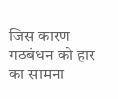जिस कारण गठबंधन को हार का सामना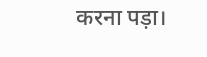करना पड़ा।